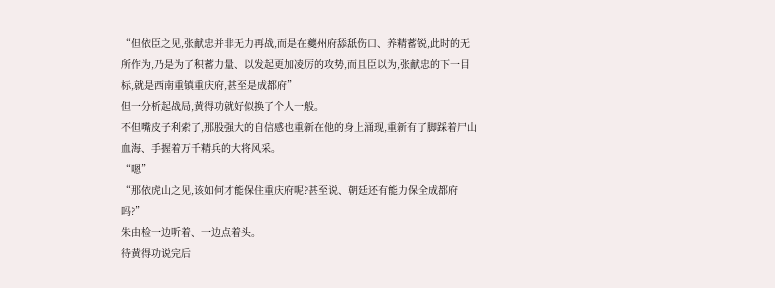“但依臣之见,张献忠并非无力再战,而是在夔州府舔舐伤口、养精蓄锐,此时的无所作为,乃是为了积蓄力量、以发起更加凌厉的攻势,而且臣以为,张献忠的下一目标,就是西南重镇重庆府,甚至是成都府”
但一分析起战局,黄得功就好似换了个人一般。
不但嘴皮子利索了,那股强大的自信感也重新在他的身上涌现,重新有了脚踩着尸山血海、手握着万千精兵的大将风采。
“嗯”
“那依虎山之见,该如何才能保住重庆府呢?甚至说、朝廷还有能力保全成都府吗?”
朱由检一边听着、一边点着头。
待黄得功说完后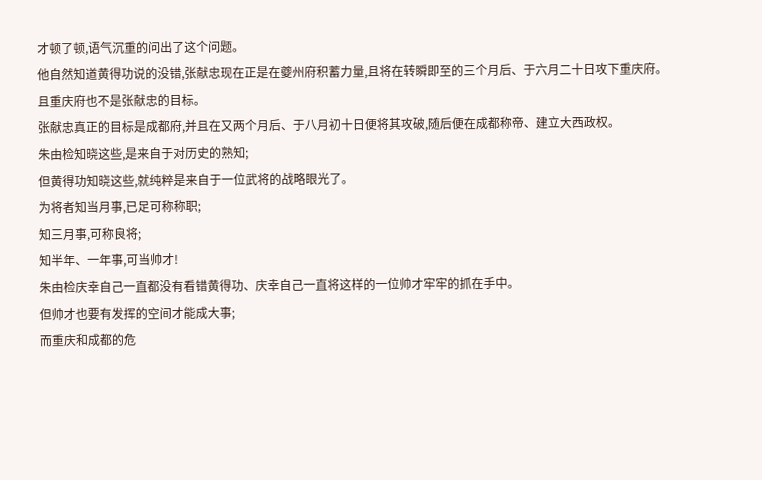才顿了顿,语气沉重的问出了这个问题。
他自然知道黄得功说的没错,张献忠现在正是在夔州府积蓄力量,且将在转瞬即至的三个月后、于六月二十日攻下重庆府。
且重庆府也不是张献忠的目标。
张献忠真正的目标是成都府,并且在又两个月后、于八月初十日便将其攻破,随后便在成都称帝、建立大西政权。
朱由检知晓这些,是来自于对历史的熟知;
但黄得功知晓这些,就纯粹是来自于一位武将的战略眼光了。
为将者知当月事,已足可称称职;
知三月事,可称良将;
知半年、一年事,可当帅才!
朱由检庆幸自己一直都没有看错黄得功、庆幸自己一直将这样的一位帅才牢牢的抓在手中。
但帅才也要有发挥的空间才能成大事;
而重庆和成都的危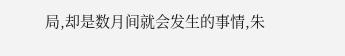局,却是数月间就会发生的事情,朱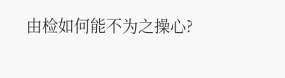由检如何能不为之操心?